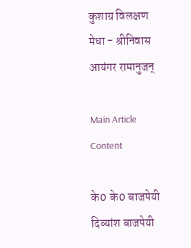कुशाग्र विलक्षण मेधा - श्रीनिवास आयंगर रामानुजन्‌

Main Article Content

के0 के0 बाजपेयी
दिव्यांश बाजपेयी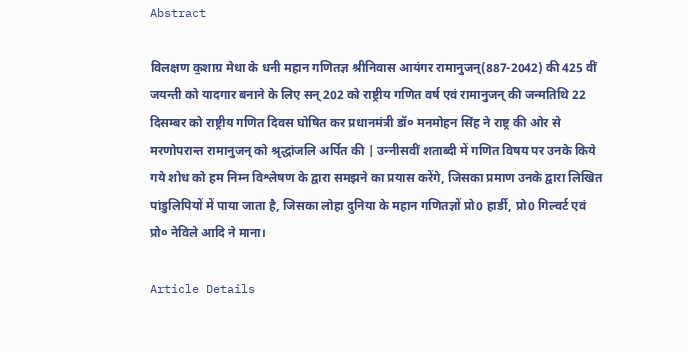Abstract

विलक्षण क॒शाग्र मेधा के धनी महान गणितज्ञ श्रीनिवास आयंगर रामानुजन्‌(887-2042) की 425 वीं जयन्ती को यादगार बनाने के लिए सन्‌ 202 को राष्ट्रीय गणित वर्ष एवं रामानुजन्‌ की जन्मतिथि 22 दिसम्बर को राष्ट्रीय गणित दिवस घोषित कर प्रधानमंत्री डॉ० मनमोहन सिंह ने राष्ट्र की ओर से मरणोपरान्त रामानुजन्‌ को श्रृद्धांजलि अर्पित की | उन्‍नीसवीं शताब्दी में गणित विषय पर उनके किये गये शोध को हम निम्न विश्लेषण के द्वारा समझने का प्रयास करेंगे, जिसका प्रमाण उनके द्वारा लिखित पांडुलिपियों में पाया जाता है, जिसका लोहा दुनिया के महान गणितज्ञों प्रो0 हार्डी, प्रो0 गिल्वर्ट एवं प्रो० नेविले आदि ने माना।

Article Details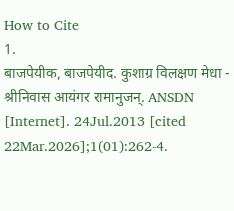How to Cite
1.
बाजपेयीक, बाजपेयीद. कुशाग्र विलक्षण मेधा - श्रीनिवास आयंगर रामानुजन्‌. ANSDN [Internet]. 24Jul.2013 [cited 22Mar.2026];1(01):262-4.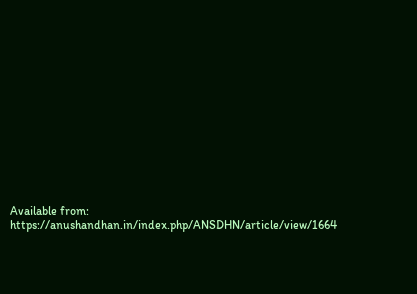Available from: https://anushandhan.in/index.php/ANSDHN/article/view/1664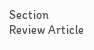Section
Review Article